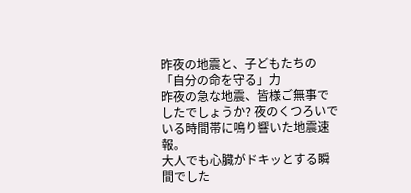昨夜の地震と、子どもたちの「自分の命を守る」力
昨夜の急な地震、皆様ご無事でしたでしょうか? 夜のくつろいでいる時間帯に鳴り響いた地震速報。
大人でも心臓がドキッとする瞬間でした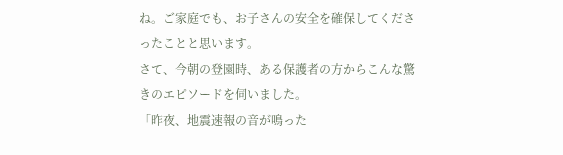ね。ご家庭でも、お子さんの安全を確保してくださったことと思います。
さて、今朝の登園時、ある保護者の方からこんな驚きのエピソードを伺いました。
「昨夜、地震速報の音が鳴った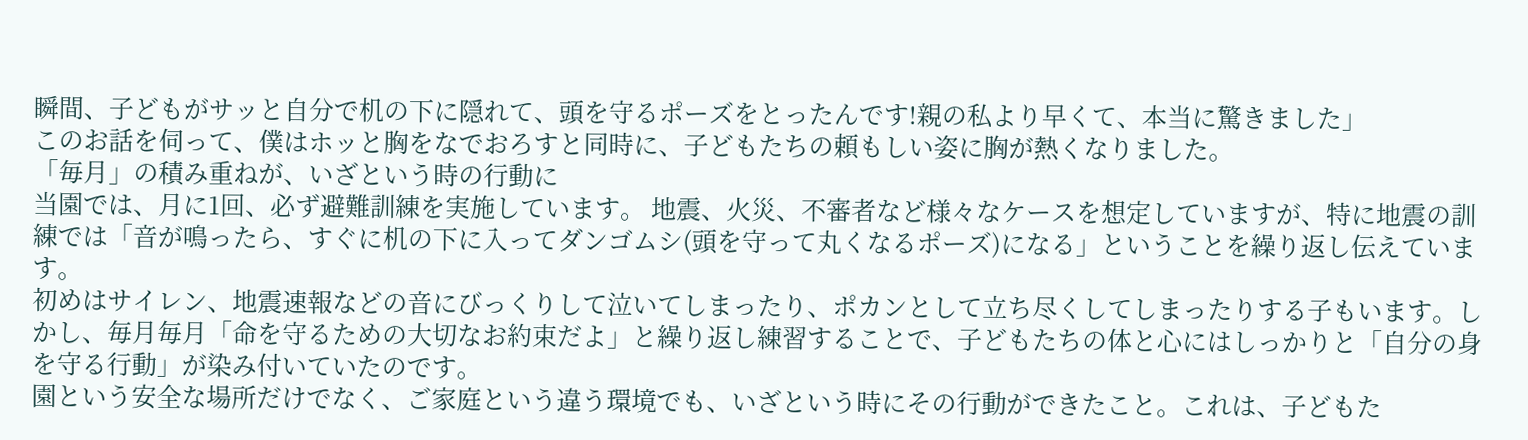瞬間、子どもがサッと自分で机の下に隠れて、頭を守るポーズをとったんです!親の私より早くて、本当に驚きました」
このお話を伺って、僕はホッと胸をなでおろすと同時に、子どもたちの頼もしい姿に胸が熱くなりました。
「毎月」の積み重ねが、いざという時の行動に
当園では、月に1回、必ず避難訓練を実施しています。 地震、火災、不審者など様々なケースを想定していますが、特に地震の訓練では「音が鳴ったら、すぐに机の下に入ってダンゴムシ(頭を守って丸くなるポーズ)になる」ということを繰り返し伝えています。
初めはサイレン、地震速報などの音にびっくりして泣いてしまったり、ポカンとして立ち尽くしてしまったりする子もいます。しかし、毎月毎月「命を守るための大切なお約束だよ」と繰り返し練習することで、子どもたちの体と心にはしっかりと「自分の身を守る行動」が染み付いていたのです。
園という安全な場所だけでなく、ご家庭という違う環境でも、いざという時にその行動ができたこと。これは、子どもた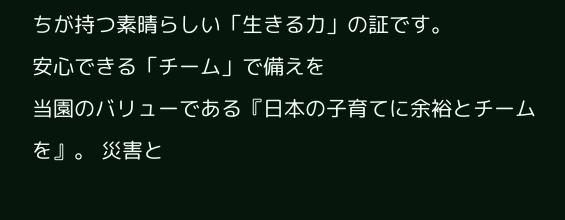ちが持つ素晴らしい「生きる力」の証です。
安心できる「チーム」で備えを
当園のバリューである『日本の子育てに余裕とチームを』。 災害と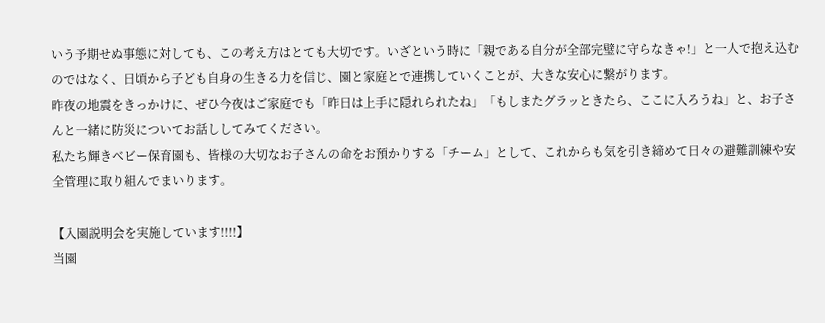いう予期せぬ事態に対しても、この考え方はとても大切です。いざという時に「親である自分が全部完璧に守らなきゃ!」と一人で抱え込むのではなく、日頃から子ども自身の生きる力を信じ、園と家庭とで連携していくことが、大きな安心に繋がります。
昨夜の地震をきっかけに、ぜひ今夜はご家庭でも「昨日は上手に隠れられたね」「もしまたグラッときたら、ここに入ろうね」と、お子さんと一緒に防災についてお話ししてみてください。
私たち輝きベビー保育園も、皆様の大切なお子さんの命をお預かりする「チーム」として、これからも気を引き締めて日々の避難訓練や安全管理に取り組んでまいります。

【入園説明会を実施しています!!!!】
当園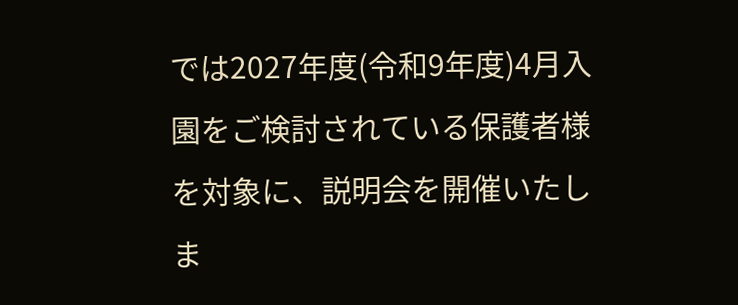では2027年度(令和9年度)4月入園をご検討されている保護者様を対象に、説明会を開催いたしま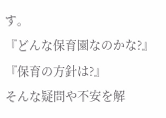す。
『どんな保育園なのかな?』『保育の方針は?』
そんな疑問や不安を解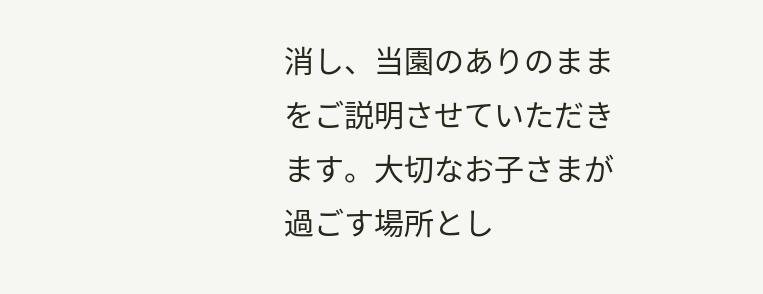消し、当園のありのままをご説明させていただきます。大切なお子さまが過ごす場所とし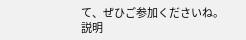て、ぜひご参加くださいね。
説明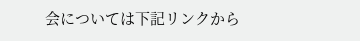会については下記リンクから